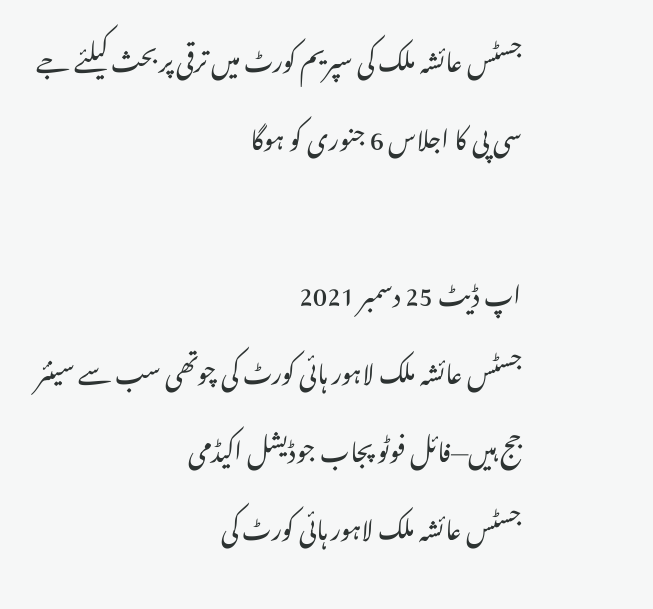جسٹس عائشہ ملک کی سپریم کورٹ میں ترقی پر بحث کیلئے جے سی پی کا اجلاس 6 جنوری کو ہوگا

اپ ڈیٹ 25 دسمبر 2021
جسٹس عائشہ ملک لاہور ہائی کورٹ کی چوتھی سب سے سینئر جج ہیں—فائل فوٹو پجاب جوڈیشل اکیڈمی
جسٹس عائشہ ملک لاہور ہائی کورٹ کی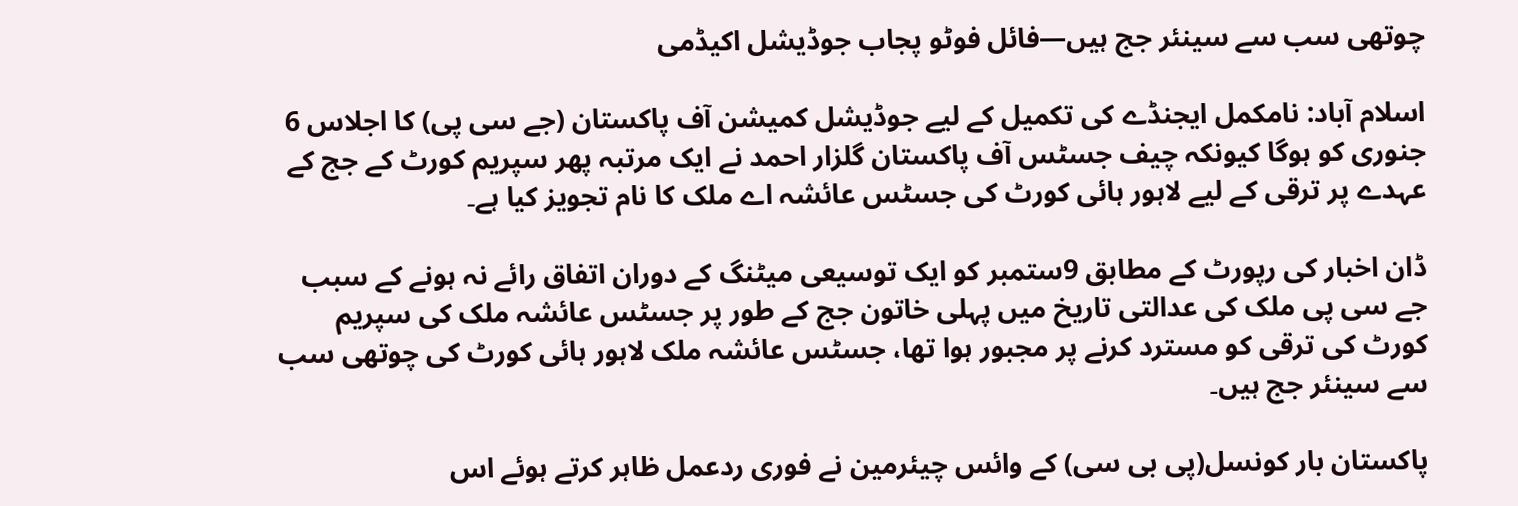چوتھی سب سے سینئر جج ہیں—فائل فوٹو پجاب جوڈیشل اکیڈمی

اسلام آباد: نامکمل ایجنڈے کی تکمیل کے لیے جوڈیشل کمیشن آف پاکستان (جے سی پی) کا اجلاس 6 جنوری کو ہوگا کیونکہ چیف جسٹس آف پاکستان گلزار احمد نے ایک مرتبہ پھر سپریم کورٹ کے جج کے عہدے پر ترقی کے لیے لاہور ہائی کورٹ کی جسٹس عائشہ اے ملک کا نام تجویز کیا ہے۔

ڈان اخبار کی رپورٹ کے مطابق 9ستمبر کو ایک توسیعی میٹنگ کے دوران اتفاق رائے نہ ہونے کے سبب جے سی پی ملک کی عدالتی تاریخ میں پہلی خاتون جج کے طور پر جسٹس عائشہ ملک کی سپریم کورٹ کی ترقی کو مسترد کرنے پر مجبور ہوا تھا، جسٹس عائشہ ملک لاہور ہائی کورٹ کی چوتھی سب سے سینئر جج ہیں۔

پاکستان بار کونسل(پی بی سی) کے وائس چیئرمین نے فوری ردعمل ظاہر کرتے ہوئے اس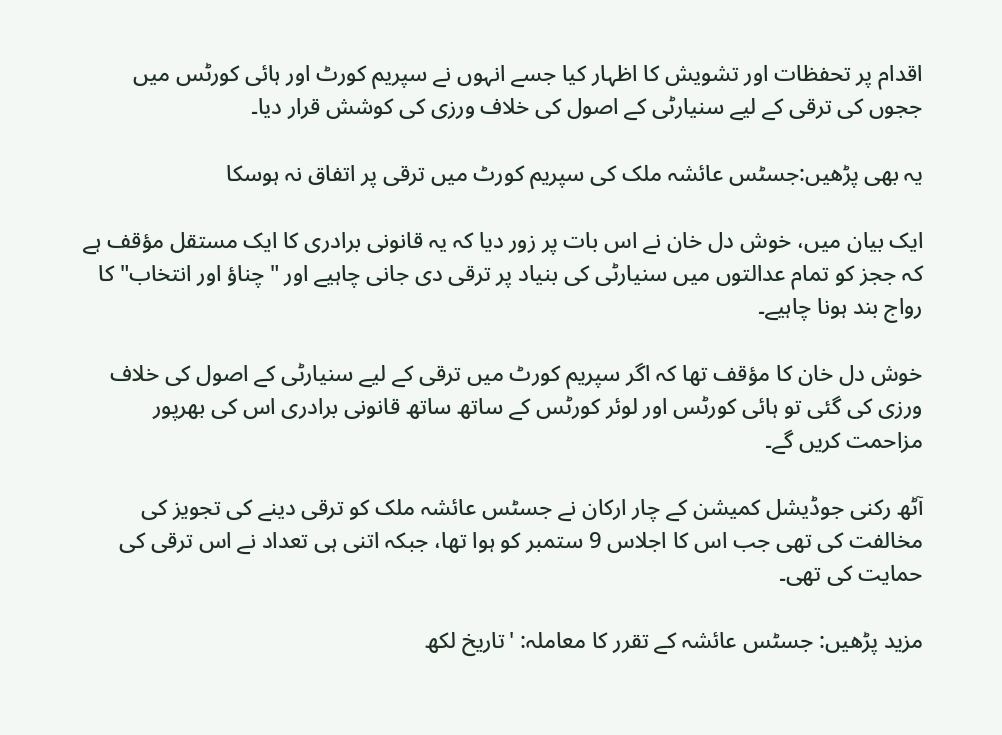اقدام پر تحفظات اور تشویش کا اظہار کیا جسے انہوں نے سپریم کورٹ اور ہائی کورٹس میں ججوں کی ترقی کے لیے سنیارٹی کے اصول کی خلاف ورزی کی کوشش قرار دیا۔

یہ بھی پڑھیں:جسٹس عائشہ ملک کی سپریم کورٹ میں ترقی پر اتفاق نہ ہوسکا

ایک بیان میں، خوش دل خان نے اس بات پر زور دیا کہ یہ قانونی برادری کا ایک مستقل مؤقف ہے کہ ججز کو تمام عدالتوں میں سنیارٹی کی بنیاد پر ترقی دی جانی چاہیے اور "چناؤ اور انتخاب" کا رواج بند ہونا چاہیے۔

خوش دل خان کا مؤقف تھا کہ اگر سپریم کورٹ میں ترقی کے لیے سنیارٹی کے اصول کی خلاف ورزی کی گئی تو ہائی کورٹس اور لوئر کورٹس کے ساتھ ساتھ قانونی برادری اس کی بھرپور مزاحمت کریں گے۔

آٹھ رکنی جوڈیشل کمیشن کے چار ارکان نے جسٹس عائشہ ملک کو ترقی دینے کی تجویز کی مخالفت کی تھی جب اس کا اجلاس 9 ستمبر کو ہوا تھا، جبکہ اتنی ہی تعداد نے اس ترقی کی حمایت کی تھی۔

مزید پڑھیں: جسٹس عائشہ کے تقرر کا معاملہ: 'تاریخ لکھ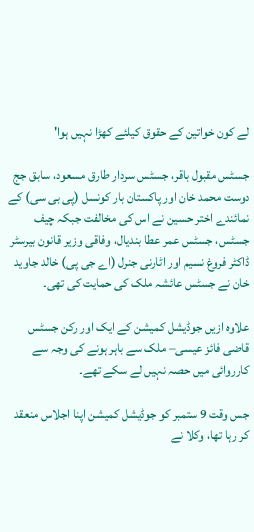لے کون خواتین کے حقوق کیلئے کھڑا نہیں ہوا'

جسٹس مقبول باقر، جسٹس سردار طارق مسعود، سابق جج دوست محمد خان اور پاکستان بار کونسل (پی بی سی) کے نمائندے اختر حسین نے اس کی مخالفت جبکہ چیف جسٹس، جسٹس عمر عطا بندیال، وفاقی وزیر قانون بیرسٹر ڈاکٹر فروغ نسیم اور اٹارنی جنرل (اے جی پی) خالد جاوید خان نے جسٹس عائشہ ملک کی حمایت کی تھی۔

علاوہ ازیں جوڈیشل کمیشن کے ایک اور رکن جسٹس قاضی فائز عیسی– ملک سے باہر ہونے کی وجہ سے کارروائی میں حصہ نہیں لے سکے تھے۔

جس وقت 9 ستمبر کو جوڈیشل کمیشن اپنا اجلاس منعقد کر رہا تھا، وکلا نے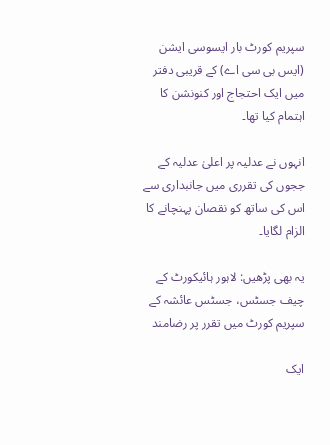سپریم کورٹ بار ایسوسی ایشن (ایس بی سی اے) کے قریبی دفتر میں ایک احتجاج اور کنونشن کا اہتمام کیا تھا۔

انہوں نے عدلیہ پر اعلیٰ عدلیہ کے ججوں کی تقرری میں جانبداری سے اس کی ساتھ کو نقصان پہنچانے کا الزام لگایا۔

یہ بھی پڑھیں: لاہور ہائیکورٹ کے چیف جسٹس، جسٹس عائشہ کے سپریم کورٹ میں تقرر پر رضامند

ایک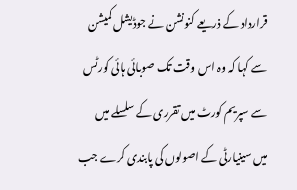قرارداد کے ذریعے کنونشن نے جوڈیشل کمیشن سے کہا کہ وہ اس وقت تک صوبائی ہائی کورٹس سے سپریم کورٹ میں تقرری کے سلسلے میں میں سینیارٹی کے اصولوں کی پابندی کرے جب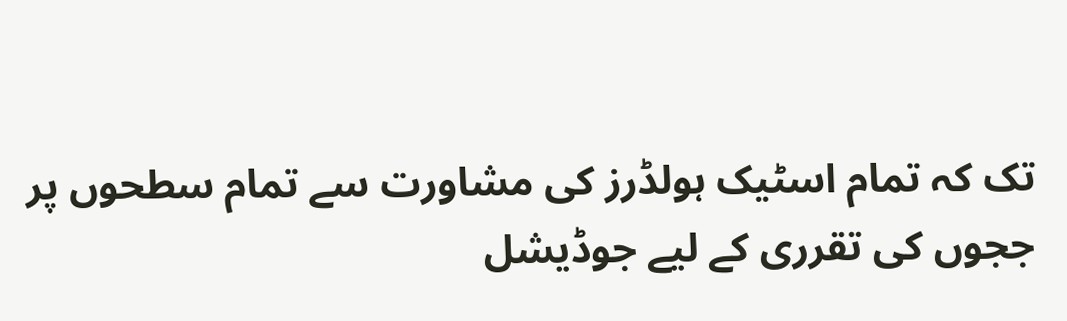تک کہ تمام اسٹیک ہولڈرز کی مشاورت سے تمام سطحوں پر ججوں کی تقرری کے لیے جوڈیشل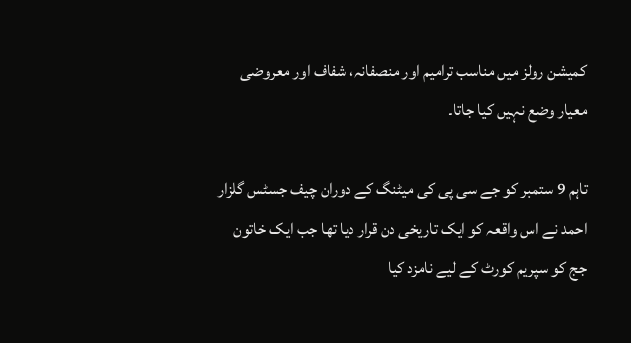کمیشن رولز میں مناسب ترامیم اور منصفانہ، شفاف اور معروضی معیار وضع نہیں کیا جاتا۔

تاہم 9 ستمبر کو جے سی پی کی میٹنگ کے دوران چیف جسٹس گلزار احمد نے اس واقعہ کو ایک تاریخی دن قرار دیا تھا جب ایک خاتون جج کو سپریم کورٹ کے لیے نامزد کیا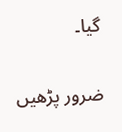گیا۔

ضرور پڑھیں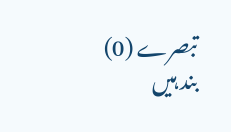تبصرے (0) بند ہیں